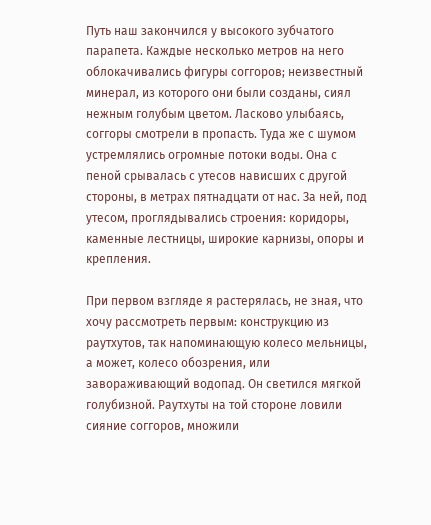Путь наш закончился у высокого зубчатого парапета. Каждые несколько метров на него облокачивались фигуры соггоров; неизвестный минерал, из которого они были созданы, сиял нежным голубым цветом. Ласково улыбаясь, соггоры смотрели в пропасть. Туда же с шумом устремлялись огромные потоки воды. Она с пеной срывалась с утесов нависших с другой стороны, в метрах пятнадцати от нас. За ней, под утесом, проглядывались строения: коридоры, каменные лестницы, широкие карнизы, опоры и крепления.

При первом взгляде я растерялась, не зная, что хочу рассмотреть первым: конструкцию из раутхутов, так напоминающую колесо мельницы, а может, колесо обозрения, или завораживающий водопад. Он светился мягкой голубизной. Раутхуты на той стороне ловили сияние соггоров, множили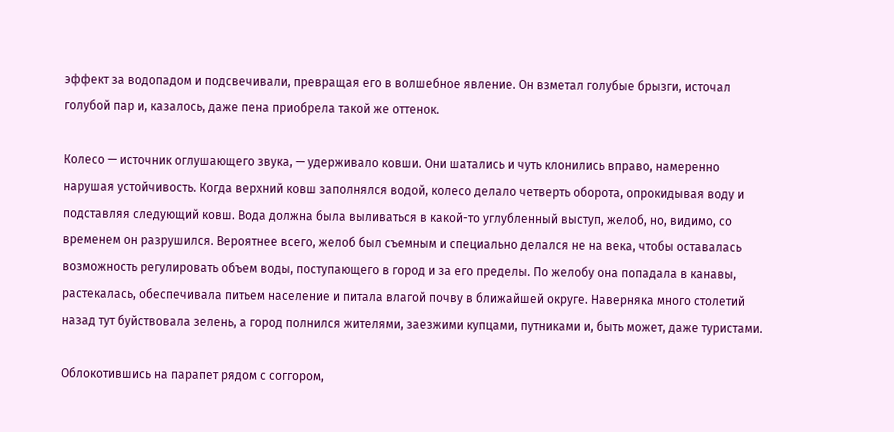эффект за водопадом и подсвечивали, превращая его в волшебное явление. Он взметал голубые брызги, источал голубой пар и, казалось, даже пена приобрела такой же оттенок.

Колесо — источник оглушающего звука, — удерживало ковши. Они шатались и чуть клонились вправо, намеренно нарушая устойчивость. Когда верхний ковш заполнялся водой, колесо делало четверть оборота, опрокидывая воду и подставляя следующий ковш. Вода должна была выливаться в какой-то углубленный выступ, желоб, но, видимо, со временем он разрушился. Вероятнее всего, желоб был съемным и специально делался не на века, чтобы оставалась возможность регулировать объем воды, поступающего в город и за его пределы. По желобу она попадала в канавы, растекалась, обеспечивала питьем население и питала влагой почву в ближайшей округе. Наверняка много столетий назад тут буйствовала зелень, а город полнился жителями, заезжими купцами, путниками и, быть может, даже туристами.

Облокотившись на парапет рядом с соггором,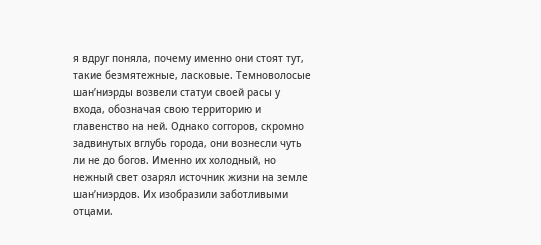я вдруг поняла, почему именно они стоят тут, такие безмятежные, ласковые. Темноволосые шан’ниэрды возвели статуи своей расы у входа, обозначая свою территорию и главенство на ней. Однако соггоров, скромно задвинутых вглубь города, они вознесли чуть ли не до богов. Именно их холодный, но нежный свет озарял источник жизни на земле шан’ниэрдов. Их изобразили заботливыми отцами.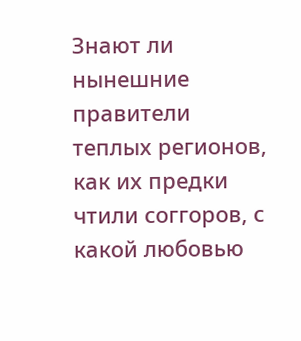Знают ли нынешние правители теплых регионов, как их предки чтили соггоров, с какой любовью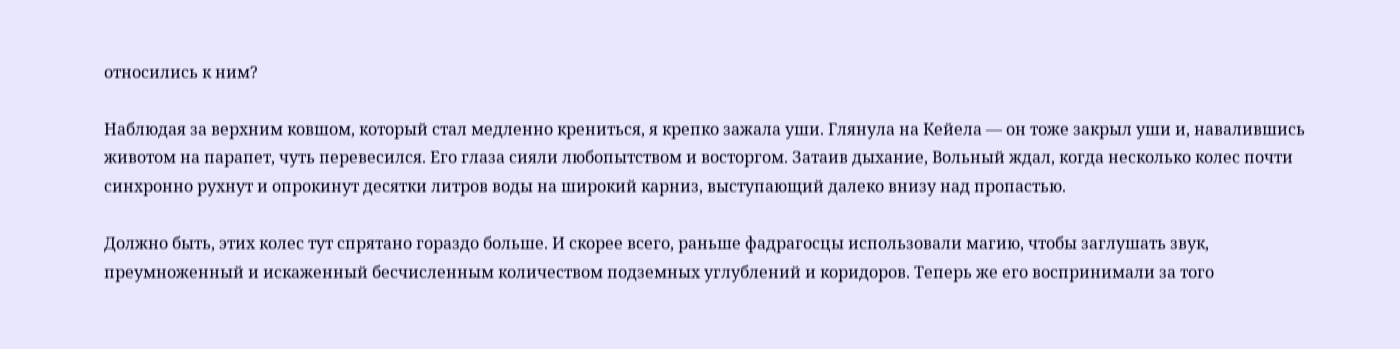относились к ним?

Наблюдая за верхним ковшом, который стал медленно крениться, я крепко зажала уши. Глянула на Кейела — он тоже закрыл уши и, навалившись животом на парапет, чуть перевесился. Его глаза сияли любопытством и восторгом. Затаив дыхание, Вольный ждал, когда несколько колес почти синхронно рухнут и опрокинут десятки литров воды на широкий карниз, выступающий далеко внизу над пропастью.

Должно быть, этих колес тут спрятано гораздо больше. И скорее всего, раньше фадрагосцы использовали магию, чтобы заглушать звук, преумноженный и искаженный бесчисленным количеством подземных углублений и коридоров. Теперь же его воспринимали за того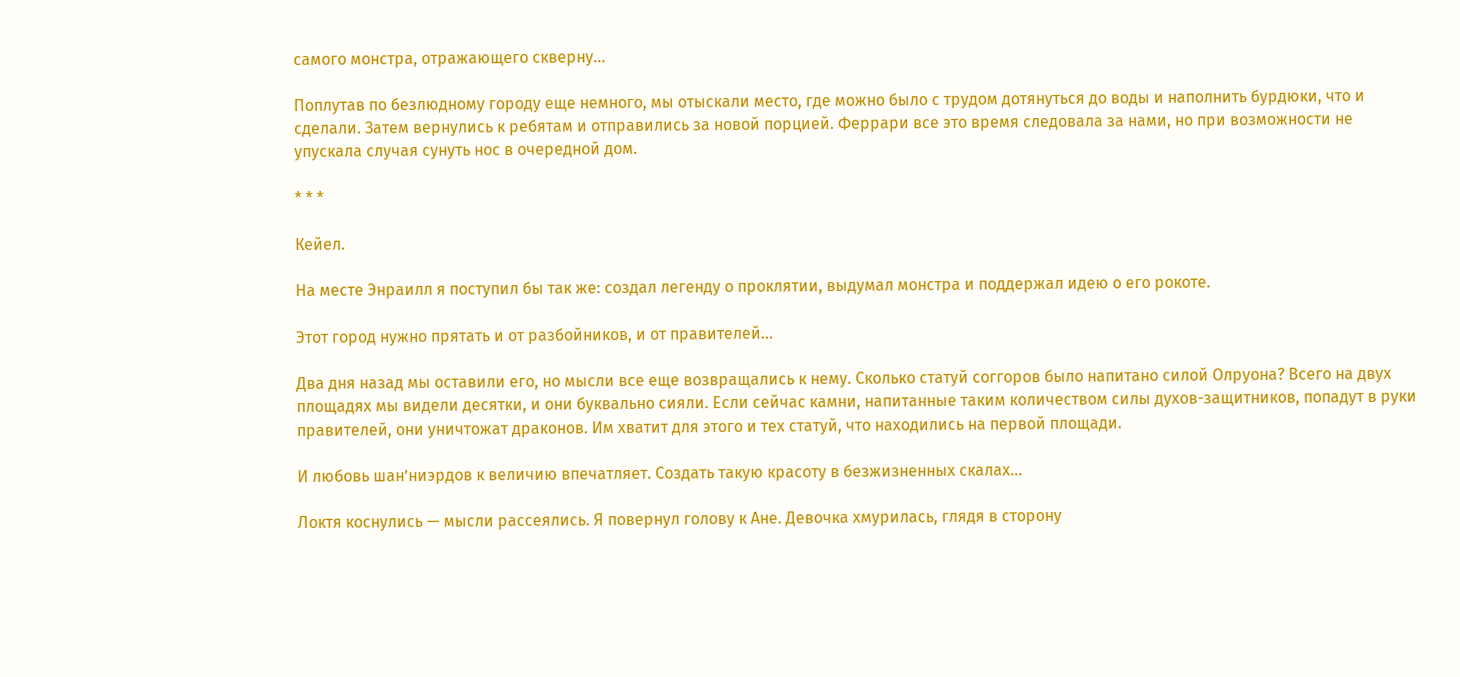самого монстра, отражающего скверну…

Поплутав по безлюдному городу еще немного, мы отыскали место, где можно было с трудом дотянуться до воды и наполнить бурдюки, что и сделали. Затем вернулись к ребятам и отправились за новой порцией. Феррари все это время следовала за нами, но при возможности не упускала случая сунуть нос в очередной дом.

* * *

Кейел.

На месте Энраилл я поступил бы так же: создал легенду о проклятии, выдумал монстра и поддержал идею о его рокоте.

Этот город нужно прятать и от разбойников, и от правителей…

Два дня назад мы оставили его, но мысли все еще возвращались к нему. Сколько статуй соггоров было напитано силой Олруона? Всего на двух площадях мы видели десятки, и они буквально сияли. Если сейчас камни, напитанные таким количеством силы духов-защитников, попадут в руки правителей, они уничтожат драконов. Им хватит для этого и тех статуй, что находились на первой площади.

И любовь шан’ниэрдов к величию впечатляет. Создать такую красоту в безжизненных скалах…

Локтя коснулись — мысли рассеялись. Я повернул голову к Ане. Девочка хмурилась, глядя в сторону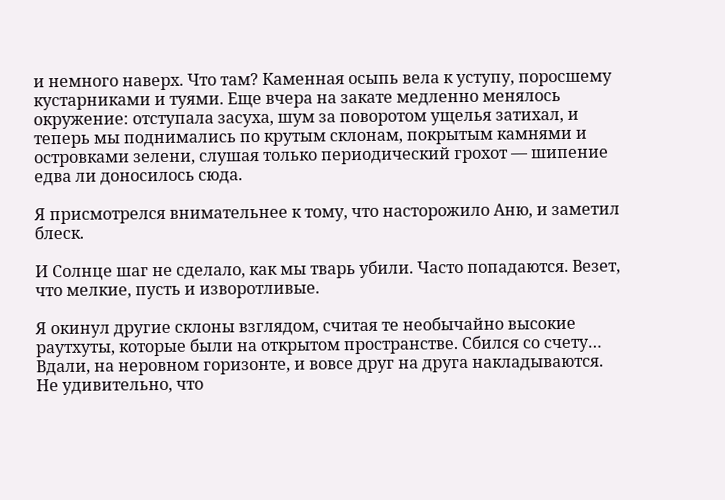и немного наверх. Что там? Каменная осыпь вела к уступу, поросшему кустарниками и туями. Еще вчера на закате медленно менялось окружение: отступала засуха, шум за поворотом ущелья затихал, и теперь мы поднимались по крутым склонам, покрытым камнями и островками зелени, слушая только периодический грохот — шипение едва ли доносилось сюда.

Я присмотрелся внимательнее к тому, что насторожило Аню, и заметил блеск.

И Солнце шаг не сделало, как мы тварь убили. Часто попадаются. Везет, что мелкие, пусть и изворотливые.

Я окинул другие склоны взглядом, считая те необычайно высокие раутхуты, которые были на открытом пространстве. Сбился со счету… Вдали, на неровном горизонте, и вовсе друг на друга накладываются. Не удивительно, что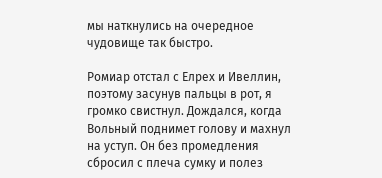мы наткнулись на очередное чудовище так быстро.

Ромиар отстал с Елрех и Ивеллин, поэтому засунув пальцы в рот, я громко свистнул. Дождался, когда Вольный поднимет голову и махнул на уступ. Он без промедления сбросил с плеча сумку и полез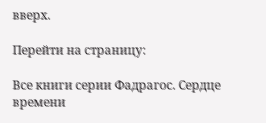вверх.

Перейти на страницу:

Все книги серии Фадрагос. Сердце времени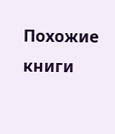Похожие книги